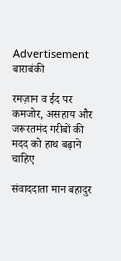Advertisement
बाराबंकी

रमज़ान व ईद पर कमजोर, असहाय और जरूरतमंद गरीबों की मदद को हाथ बढ़ाने चाहिए

संवाददाता मान बहादुर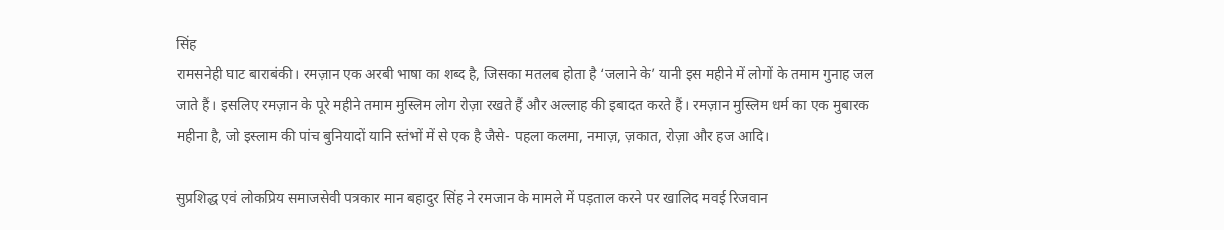सिंह
रामसनेही घाट बाराबंकी। रमज़ान एक अरबी भाषा का शब्द है, जिसका मतलब होता है ‘जलाने के’ यानी इस महीने में लोगों के तमाम गुनाह जल जाते हैं। इसलिए रमज़ान के पूरे महीने तमाम मुस्लिम लोग रोज़ा रखते हैं और अल्लाह की इबादत करते हैं। रमज़ान मुस्लिम धर्म का एक मुबारक महीना है, जो इस्लाम की पांच बुनियादों यानि स्तंभों में से एक है जैसे- पहला कलमा, नमाज़, ज़कात, रोज़ा और हज आदि।

सुप्रशिद्ध एवं लोकप्रिय समाजसेवी पत्रकार मान बहादुर सिंह ने रमजान के मामले में पड़ताल करने पर खालिद मव‌ई रिजवान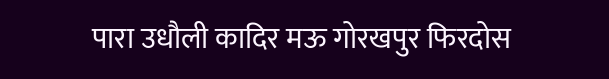पारा उधौली कादिर मऊ गोरखपुर फिरदोस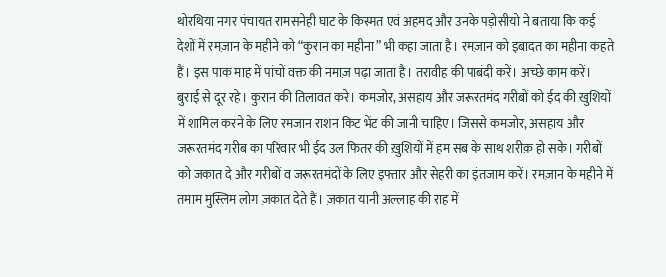थोरथिया नगर पंचायत रामसनेही घाट के किस्मत एवं अहमद और उनके पड़ोसीयो ने बताया कि कई देशों में रमज़ान के महीने को “कुरान का महीना” भी कहा जाता है। रमज़ान को इबादत का महीना कहते हैं। इस पाक माह में पांचों वक्त की नमाज़ पढ़ा जाता है। तरावीह की पाबंदी करें। अच्छे काम करें। बुराई से दूर रहे। कुरान की तिलावत करे। कमजोर, असहाय और जरूरतमंद गरीबों को ईद की खुशियों में शामिल करने के लिए रमजान राशन किट भेंट की जानी चाहिए। जिससे कमजोर, असहाय और जरूरतमंद गरीब का परिवार भी ईद उल फितर की ख़ुशियों में हम सब के साथ शरीक़ हो सके। गरीबों को जकात दे और गरीबों व जरूरतमंदों के लिए इफ्तार और सेहरी का इंतजाम करें। रमज़ान के महीने में तमाम मुस्लिम लोग ज़कात देते हैं। ज़कात यानी अल्लाह की राह में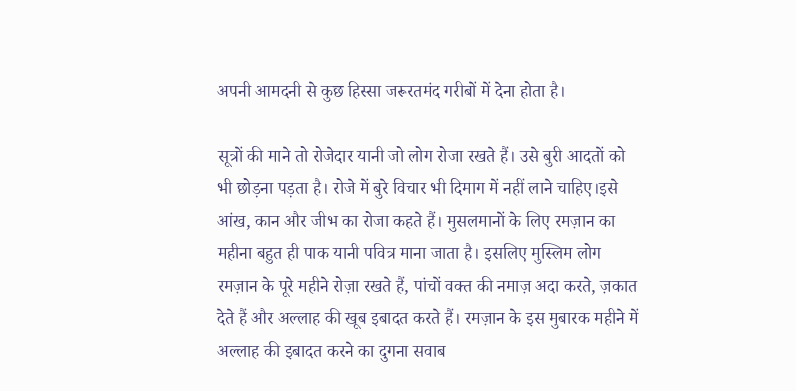अपनी आमदनी से कुछ हिस्सा जरूरतमंद गरीबों में देना होता है।

सूत्रों की माने तो रोजेदार यानी जो लोग रोजा रखते हैं। उसे बुरी आदतों को भी छोड़ना पड़ता है। रोजे में बुरे विचार भी दिमाग में नहीं लाने चाहिए।इसे आंख, कान और जीभ का रोजा कहते हैं। मुसलमानों के लिए रमज़ान का महीना बहुत ही पाक यानी पवित्र माना जाता है। इसलिए मुस्लिम लोग रमज़ान के पूरे महीने रोज़ा रखते हैं, पांचों वक्त की नमाज़ अदा करते, ज़कात देते हैं और अल्लाह की खूब इबादत करते हैं। रमज़ान के इस मुबारक महीने में अल्लाह की इबादत करने का दुगना सवाब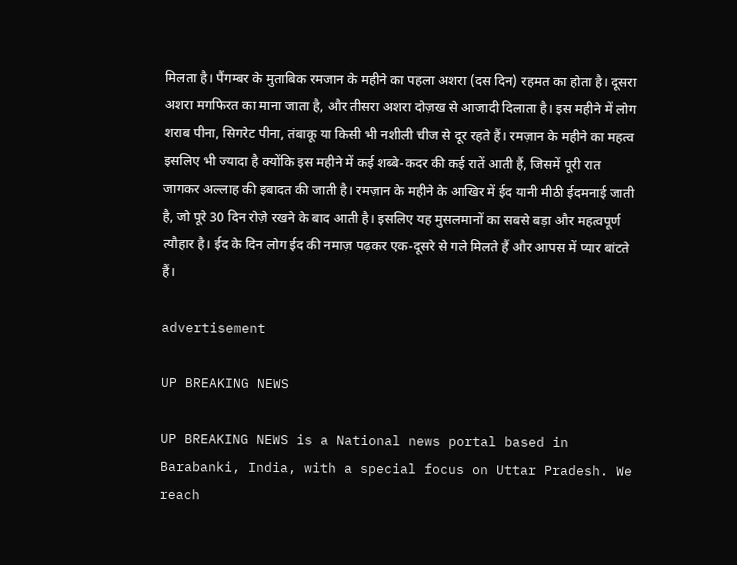मिलता है। पैंगम्बर के मुताबिक रमजान के महीने का पहला अशरा (दस दिन) रहमत का होता है। दूसरा अशरा मगफिरत का माना जाता है, और तीसरा अशरा दोज़ख से आजादी दिलाता है। इस महीने में लोग शराब पीना, सिगरेट पीना, तंबाकू या किसी भी नशीली चीज से दूर रहते हैं। रमज़ान के महीने का महत्व इसलिए भी ज्यादा है क्योंकि इस महीने में कई शब्बे-कदर की कई रातें आती हैं, जिसमें पूरी रात जागकर अल्लाह की इबादत की जाती है। रमज़ान के महीने के आखिर में ईद यानी मीठी ईदमनाई जाती है, जो पूरे 30 दिन रोज़े रखने के बाद आती है। इसलिए यह मुसलमानों का सबसे बड़ा और महत्वपूर्ण त्यौहार है। ईद के दिन लोग ईद की नमाज़ पढ़कर एक-दूसरे से गले मिलते हैं और आपस में प्यार बांटते हैं।

advertisement

UP BREAKING NEWS

UP BREAKING NEWS is a National news portal based in Barabanki, India, with a special focus on Uttar Pradesh. We reach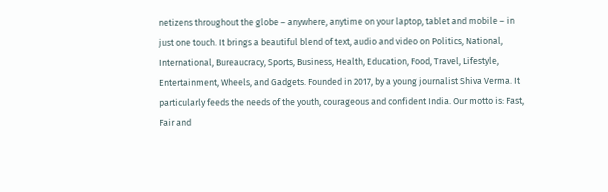netizens throughout the globe – anywhere, anytime on your laptop, tablet and mobile – in just one touch. It brings a beautiful blend of text, audio and video on Politics, National, International, Bureaucracy, Sports, Business, Health, Education, Food, Travel, Lifestyle, Entertainment, Wheels, and Gadgets. Founded in 2017, by a young journalist Shiva Verma. It particularly feeds the needs of the youth, courageous and confident India. Our motto is: Fast, Fair and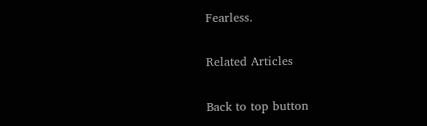Fearless.

Related Articles

Back to top button